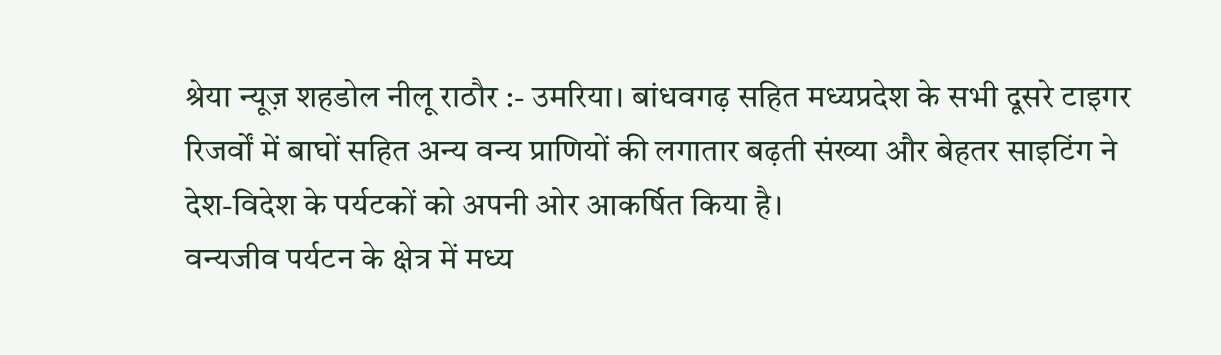श्रेया न्यूज़ शहडोल नीलू राठौर :- उमरिया। बांधवगढ़ सहित मध्यप्रदेश के सभी दूसरे टाइगर रिजर्वों में बाघों सहित अन्य वन्य प्राणियों की लगातार बढ़ती संख्या और बेहतर साइटिंग ने देश-विदेश के पर्यटकों को अपनी ओर आकर्षित किया है।
वन्यजीव पर्यटन के क्षेत्र में मध्य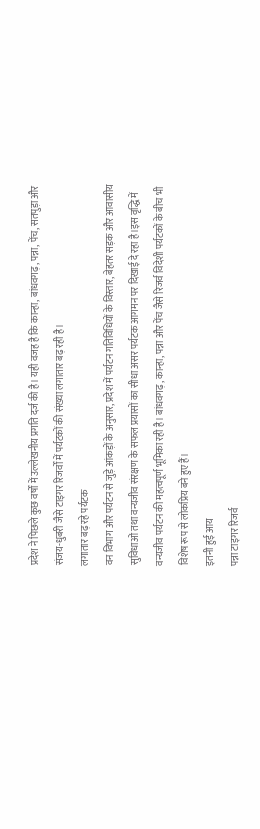प्रदेश ने पिछले कुछ वर्षों में उल्लेखनीय प्रगति दर्ज की है। यही वजह है कि कान्हा, बांधवगढ़, पन्ना, पेंच, सतपुड़ा और संजय-धुबरी जैसे टाइगर रिजर्वों में पर्यटकों की संख्या लगातार बढ़ रही है।
लगातार बढ़ रहे पर्यटक
वन विभाग और पर्यटन से जुड़े आंकड़ों के अनुसार, प्रदेश में पर्यटन गतिविधियों के विस्तार, बेहतर सड़क और आवासीय सुविधाओं तथा वन्यजीव संरक्षण के सफल प्रयासों का सीधा असर पर्यटक आगमन पर दिखाई दे रहा है।इस वृद्धि में वन्यजीव पर्यटन की महत्वपूर्ण भूमिका रही है। बांधवगढ़, कान्हा, पन्ना और पेंच जैसे रिजर्व विदेशी पर्यटकों के बीच भी विशेष रूप से लोकप्रिय बने हुए हैं।
इतनी हुई आय
पन्ना टाइगर रिजर्व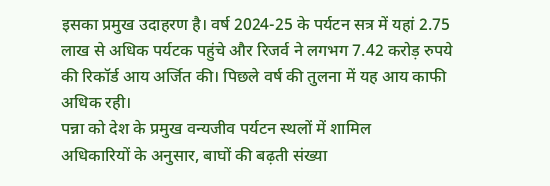इसका प्रमुख उदाहरण है। वर्ष 2024-25 के पर्यटन सत्र में यहां 2.75 लाख से अधिक पर्यटक पहुंचे और रिजर्व ने लगभग 7.42 करोड़ रुपये की रिकॉर्ड आय अर्जित की। पिछले वर्ष की तुलना में यह आय काफी अधिक रही।
पन्ना को देश के प्रमुख वन्यजीव पर्यटन स्थलों में शामिल
अधिकारियों के अनुसार, बाघों की बढ़ती संख्या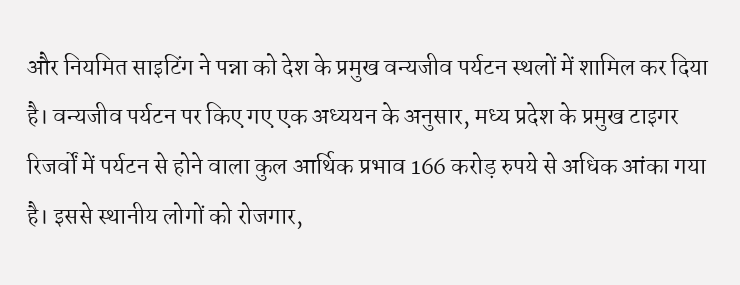और नियमित साइटिंग ने पन्ना को देश के प्रमुख वन्यजीव पर्यटन स्थलों में शामिल कर दिया है। वन्यजीव पर्यटन पर किए गए एक अध्ययन के अनुसार, मध्य प्रदेश के प्रमुख टाइगर रिजर्वों में पर्यटन से होने वाला कुल आर्थिक प्रभाव 166 करोड़ रुपये से अधिक आंका गया है। इससे स्थानीय लोगों को रोजगार,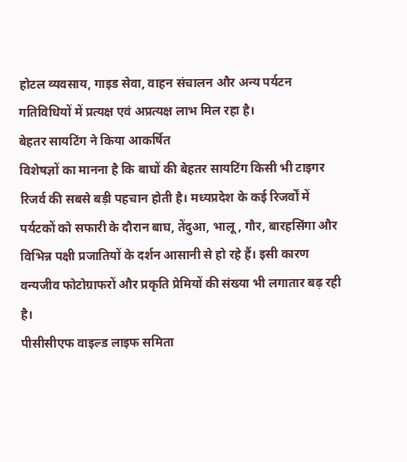होटल व्यवसाय, गाइड सेवा, वाहन संचालन और अन्य पर्यटन गतिविधियों में प्रत्यक्ष एवं अप्रत्यक्ष लाभ मिल रहा है।
बेहतर सायटिंग ने किया आकर्षित
विशेषज्ञों का मानना है कि बाघों की बेहतर सायटिंग किसी भी टाइगर रिजर्व की सबसे बड़ी पहचान होती है। मध्यप्रदेश के कई रिजर्वों में पर्यटकों को सफारी के दौरान बाघ, तेंदुआ, भालू, गौर, बारहसिंगा और विभिन्न पक्षी प्रजातियों के दर्शन आसानी से हो रहे हैं। इसी कारण वन्यजीव फोटोग्राफरों और प्रकृति प्रेमियों की संख्या भी लगातार बढ़ रही है।
पीसीसीएफ वाइल्ड लाइफ समिता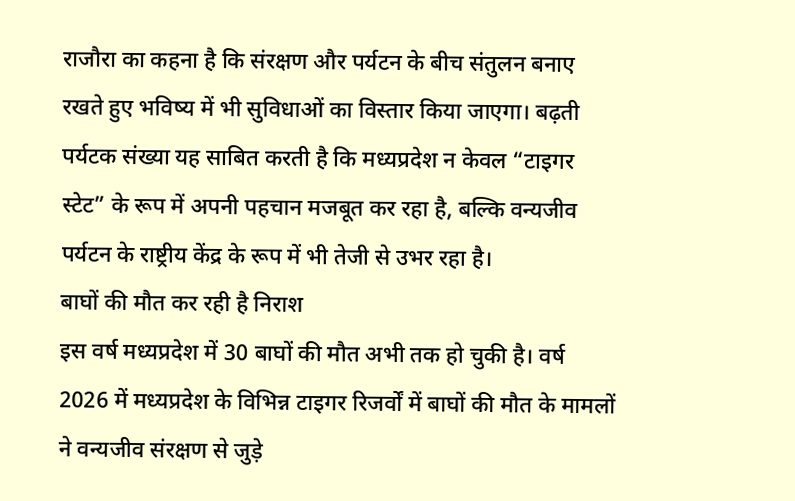राजौरा का कहना है कि संरक्षण और पर्यटन के बीच संतुलन बनाए रखते हुए भविष्य में भी सुविधाओं का विस्तार किया जाएगा। बढ़ती पर्यटक संख्या यह साबित करती है कि मध्यप्रदेश न केवल “टाइगर स्टेट” के रूप में अपनी पहचान मजबूत कर रहा है, बल्कि वन्यजीव पर्यटन के राष्ट्रीय केंद्र के रूप में भी तेजी से उभर रहा है।
बाघों की मौत कर रही है निराश
इस वर्ष मध्यप्रदेश में 30 बाघों की मौत अभी तक हो चुकी है। वर्ष 2026 में मध्यप्रदेश के विभिन्न टाइगर रिजर्वों में बाघों की मौत के मामलों ने वन्यजीव संरक्षण से जुड़े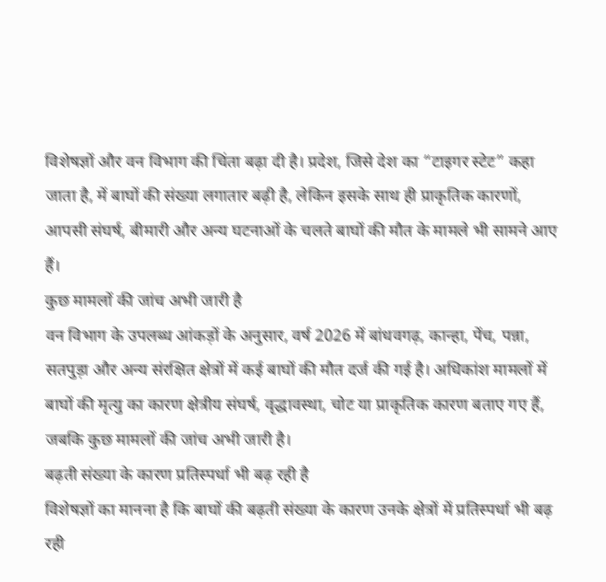विशेषज्ञों और वन विभाग की चिंता बढ़ा दी है। प्रदेश, जिसे देश का “टाइगर स्टेट” कहा जाता है, में बाघों की संख्या लगातार बढ़ी है, लेकिन इसके साथ ही प्राकृतिक कारणों, आपसी संघर्ष, बीमारी और अन्य घटनाओं के चलते बाघों की मौत के मामले भी सामने आए हैं।
कुछ मामलों की जांच अभी जारी है
वन विभाग के उपलब्ध आंकड़ों के अनुसार, वर्ष 2026 में बांधवगढ़, कान्हा, पेंच, पन्ना, सतपुड़ा और अन्य संरक्षित क्षेत्रों में कई बाघों की मौत दर्ज की गई है। अधिकांश मामलों में बाघों की मृत्यु का कारण क्षेत्रीय संघर्ष, वृद्धावस्था, चोट या प्राकृतिक कारण बताए गए हैं, जबकि कुछ मामलों की जांच अभी जारी है।
बढ़ती संख्या के कारण प्रतिस्पर्धा भी बढ़ रही है
विशेषज्ञों का मानना है कि बाघों की बढ़ती संख्या के कारण उनके क्षेत्रों में प्रतिस्पर्धा भी बढ़ रही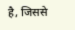है, जिससे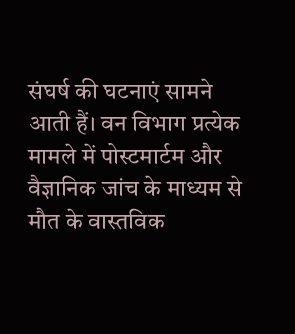संघर्ष की घटनाएं सामने आती हैं। वन विभाग प्रत्येक मामले में पोस्टमार्टम और वैज्ञानिक जांच के माध्यम से मौत के वास्तविक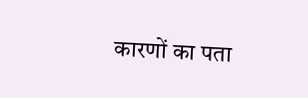कारणों का पता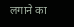लगाने का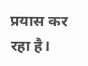प्रयास कर रहा है।